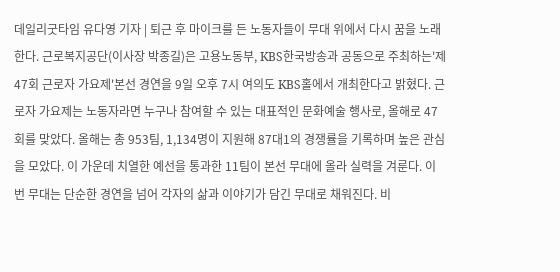데일리굿타임 유다영 기자 | 퇴근 후 마이크를 든 노동자들이 무대 위에서 다시 꿈을 노래한다. 근로복지공단(이사장 박종길)은 고용노동부, KBS한국방송과 공동으로 주최하는'제47회 근로자 가요제'본선 경연을 9일 오후 7시 여의도 KBS홀에서 개최한다고 밝혔다. 근로자 가요제는 노동자라면 누구나 참여할 수 있는 대표적인 문화예술 행사로, 올해로 47회를 맞았다. 올해는 총 953팀, 1,134명이 지원해 87대1의 경쟁률을 기록하며 높은 관심을 모았다. 이 가운데 치열한 예선을 통과한 11팀이 본선 무대에 올라 실력을 겨룬다. 이번 무대는 단순한 경연을 넘어 각자의 삶과 이야기가 담긴 무대로 채워진다. 비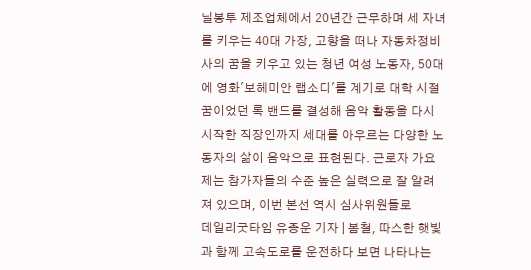닐봉투 제조업체에서 20년간 근무하며 세 자녀를 키우는 40대 가장, 고향을 떠나 자동차정비사의 꿈을 키우고 있는 청년 여성 노동자, 50대에 영화'보헤미안 랩소디'를 계기로 대학 시절 꿈이었던 록 밴드를 결성해 음악 활동을 다시 시작한 직장인까지 세대를 아우르는 다양한 노동자의 삶이 음악으로 표현된다. 근로자 가요제는 참가자들의 수준 높은 실력으로 잘 알려져 있으며, 이번 본선 역시 심사위원들로
데일리굿타임 유종운 기자 | 봄철, 따스한 햇빛과 함께 고속도로를 운전하다 보면 나타나는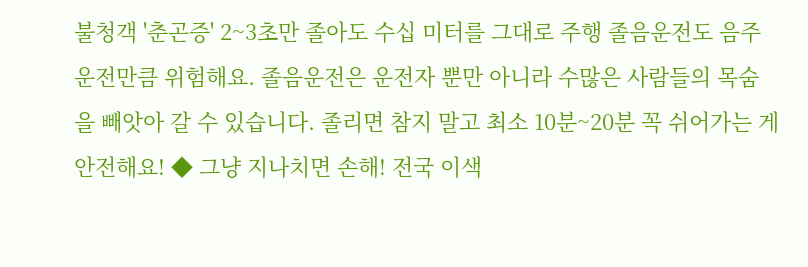불청객 '춘곤증' 2~3초만 졸아도 수십 미터를 그대로 주행 졸음운전도 음주운전만큼 위험해요. 졸음운전은 운전자 뿐만 아니라 수많은 사람들의 목숨을 빼앗아 갈 수 있습니다. 졸리면 참지 말고 최소 10분~20분 꼭 쉬어가는 게 안전해요! ◆ 그냥 지나치면 손해! 전국 이색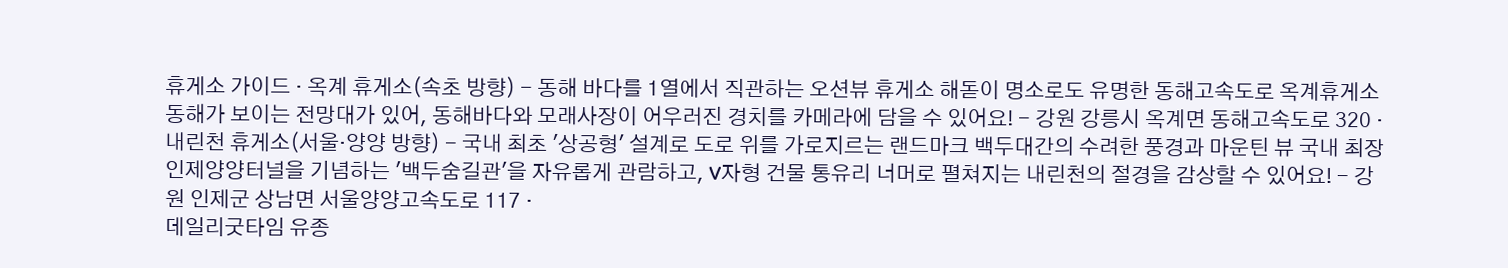휴게소 가이드 · 옥계 휴게소(속초 방향) - 동해 바다를 1열에서 직관하는 오션뷰 휴게소 해돋이 명소로도 유명한 동해고속도로 옥계휴게소 동해가 보이는 전망대가 있어, 동해바다와 모래사장이 어우러진 경치를 카메라에 담을 수 있어요! - 강원 강릉시 옥계면 동해고속도로 320 · 내린천 휴게소(서울·양양 방향) - 국내 최초 '상공형' 설계로 도로 위를 가로지르는 랜드마크 백두대간의 수려한 풍경과 마운틴 뷰 국내 최장 인제양양터널을 기념하는 '백두숨길관'을 자유롭게 관람하고, V자형 건물 통유리 너머로 펼쳐지는 내린천의 절경을 감상할 수 있어요! - 강원 인제군 상남면 서울양양고속도로 117 ·
데일리굿타임 유종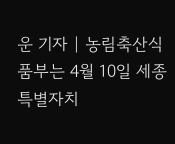운 기자 | 농림축산식품부는 4월 10일 세종특별자치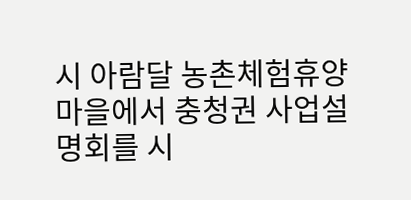시 아람달 농촌체험휴양마을에서 충청권 사업설명회를 시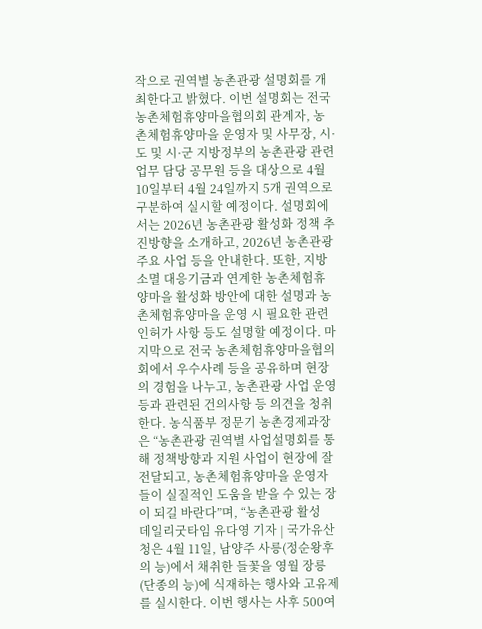작으로 권역별 농촌관광 설명회를 개최한다고 밝혔다. 이번 설명회는 전국 농촌체험휴양마을협의회 관계자, 농촌체험휴양마을 운영자 및 사무장, 시·도 및 시·군 지방정부의 농촌관광 관련 업무 담당 공무원 등을 대상으로 4월 10일부터 4월 24일까지 5개 권역으로 구분하여 실시할 예정이다. 설명회에서는 2026년 농촌관광 활성화 정책 추진방향을 소개하고, 2026년 농촌관광 주요 사업 등을 안내한다. 또한, 지방소멸 대응기금과 연계한 농촌체험휴양마을 활성화 방안에 대한 설명과 농촌체험휴양마을 운영 시 필요한 관련 인허가 사항 등도 설명할 예정이다. 마지막으로 전국 농촌체험휴양마을협의회에서 우수사례 등을 공유하며 현장의 경험을 나누고, 농촌관광 사업 운영 등과 관련된 건의사항 등 의견을 청취한다. 농식품부 정문기 농촌경제과장은 “농촌관광 권역별 사업설명회를 통해 정책방향과 지원 사업이 현장에 잘 전달되고, 농촌체험휴양마을 운영자들이 실질적인 도움을 받을 수 있는 장이 되길 바란다”며, “농촌관광 활성
데일리굿타임 유다영 기자 | 국가유산청은 4월 11일, 남양주 사릉(정순왕후의 능)에서 채취한 들꽃을 영월 장릉(단종의 능)에 식재하는 행사와 고유제를 실시한다. 이번 행사는 사후 500여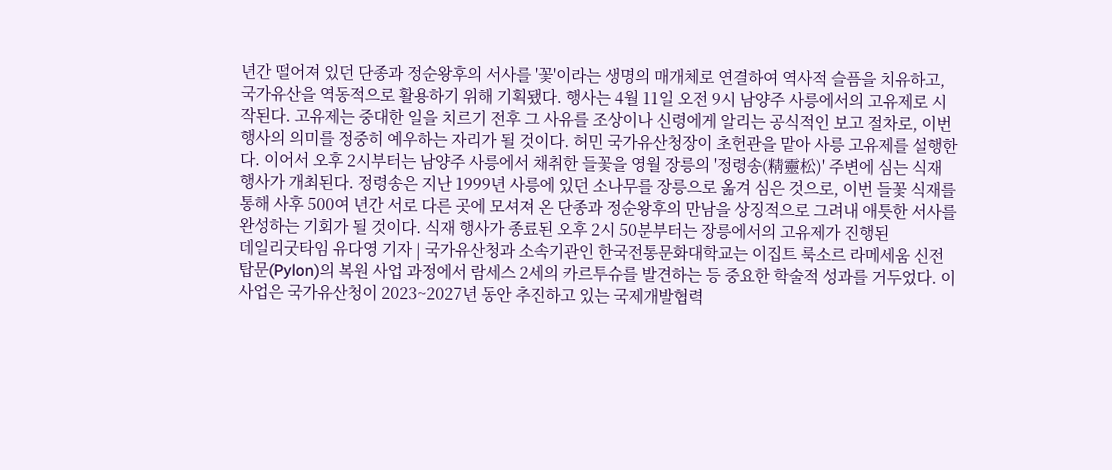년간 떨어져 있던 단종과 정순왕후의 서사를 '꽃'이라는 생명의 매개체로 연결하여 역사적 슬픔을 치유하고, 국가유산을 역동적으로 활용하기 위해 기획됐다. 행사는 4월 11일 오전 9시 남양주 사릉에서의 고유제로 시작된다. 고유제는 중대한 일을 치르기 전후 그 사유를 조상이나 신령에게 알리는 공식적인 보고 절차로, 이번 행사의 의미를 정중히 예우하는 자리가 될 것이다. 허민 국가유산청장이 초헌관을 맡아 사릉 고유제를 설행한다. 이어서 오후 2시부터는 남양주 사릉에서 채취한 들꽃을 영월 장릉의 '정령송(精靈松)' 주변에 심는 식재 행사가 개최된다. 정령송은 지난 1999년 사릉에 있던 소나무를 장릉으로 옮겨 심은 것으로, 이번 들꽃 식재를 통해 사후 500여 년간 서로 다른 곳에 모셔져 온 단종과 정순왕후의 만남을 상징적으로 그려내 애틋한 서사를 완성하는 기회가 될 것이다. 식재 행사가 종료된 오후 2시 50분부터는 장릉에서의 고유제가 진행된
데일리굿타임 유다영 기자 | 국가유산청과 소속기관인 한국전통문화대학교는 이집트 룩소르 라메세움 신전 탑문(Pylon)의 복원 사업 과정에서 람세스 2세의 카르투슈를 발견하는 등 중요한 학술적 성과를 거두었다. 이 사업은 국가유산청이 2023~2027년 동안 추진하고 있는 국제개발협력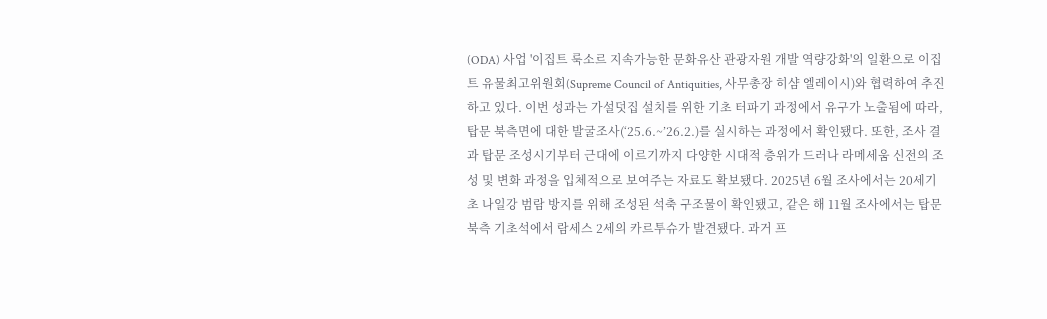(ODA) 사업 '이집트 룩소르 지속가능한 문화유산 관광자원 개발 역량강화'의 일환으로 이집트 유물최고위원회(Supreme Council of Antiquities, 사무총장 히샴 엘레이시)와 협력하여 추진하고 있다. 이번 성과는 가설덧집 설치를 위한 기초 터파기 과정에서 유구가 노출됨에 따라, 탑문 북측면에 대한 발굴조사(‘25.6.~’26.2.)를 실시하는 과정에서 확인됐다. 또한, 조사 결과 탑문 조성시기부터 근대에 이르기까지 다양한 시대적 층위가 드러나 라메세움 신전의 조성 및 변화 과정을 입체적으로 보여주는 자료도 확보됐다. 2025년 6월 조사에서는 20세기 초 나일강 범람 방지를 위해 조성된 석축 구조물이 확인됐고, 같은 해 11월 조사에서는 탑문 북측 기초석에서 람세스 2세의 카르투슈가 발견됐다. 과거 프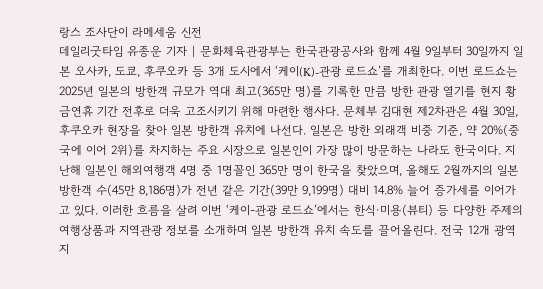랑스 조사단이 라메세움 신전
데일리굿타임 유종운 기자 | 문화체육관광부는 한국관광공사와 함께 4월 9일부터 30일까지 일본 오사카, 도쿄, 후쿠오카 등 3개 도시에서 ‘케이(K)-관광 로드쇼’를 개최한다. 이번 로드쇼는 2025년 일본의 방한객 규모가 역대 최고(365만 명)를 기록한 만큼 방한 관광 열기를 현지 황금연휴 기간 전후로 더욱 고조시키기 위해 마련한 행사다. 문체부 김대현 제2차관은 4월 30일, 후쿠오카 현장을 찾아 일본 방한객 유치에 나선다. 일본은 방한 외래객 비중 기준, 약 20%(중국에 이어 2위)를 차지하는 주요 시장으로 일본인이 가장 많이 방문하는 나라도 한국이다. 지난해 일본인 해외여행객 4명 중 1명꼴인 365만 명이 한국을 찾았으며, 올해도 2월까지의 일본 방한객 수(45만 8,186명)가 전년 같은 기간(39만 9,199명) 대비 14.8% 늘어 증가세를 이어가고 있다. 이러한 흐름을 살려 이번 ‘케이-관광 로드쇼’에서는 한식·미용(뷰티) 등 다양한 주제의 여행상품과 지역관광 정보를 소개하며 일본 방한객 유치 속도를 끌어올린다. 전국 12개 광역지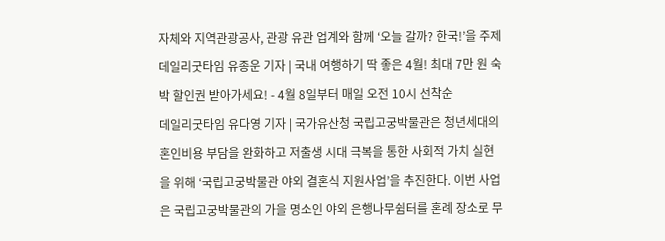자체와 지역관광공사, 관광 유관 업계와 함께 ‘오늘 갈까? 한국!’을 주제
데일리굿타임 유종운 기자 | 국내 여행하기 딱 좋은 4월! 최대 7만 원 숙박 할인권 받아가세요! - 4월 8일부터 매일 오전 10시 선착순
데일리굿타임 유다영 기자 | 국가유산청 국립고궁박물관은 청년세대의 혼인비용 부담을 완화하고 저출생 시대 극복을 통한 사회적 가치 실현을 위해 ‘국립고궁박물관 야외 결혼식 지원사업’을 추진한다. 이번 사업은 국립고궁박물관의 가을 명소인 야외 은행나무쉼터를 혼례 장소로 무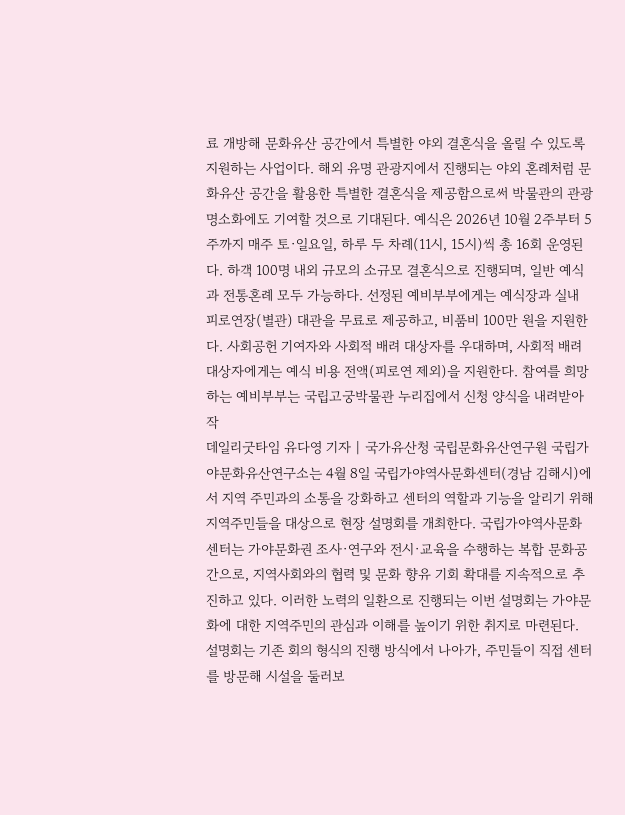료 개방해 문화유산 공간에서 특별한 야외 결혼식을 올릴 수 있도록 지원하는 사업이다. 해외 유명 관광지에서 진행되는 야외 혼례처럼 문화유산 공간을 활용한 특별한 결혼식을 제공함으로써 박물관의 관광 명소화에도 기여할 것으로 기대된다. 예식은 2026년 10월 2주부터 5주까지 매주 토·일요일, 하루 두 차례(11시, 15시)씩 총 16회 운영된다. 하객 100명 내외 규모의 소규모 결혼식으로 진행되며, 일반 예식과 전통혼례 모두 가능하다. 선정된 예비부부에게는 예식장과 실내 피로연장(별관) 대관을 무료로 제공하고, 비품비 100만 원을 지원한다. 사회공헌 기여자와 사회적 배려 대상자를 우대하며, 사회적 배려 대상자에게는 예식 비용 전액(피로연 제외)을 지원한다. 참여를 희망하는 예비부부는 국립고궁박물관 누리집에서 신청 양식을 내려받아 작
데일리굿타임 유다영 기자 | 국가유산청 국립문화유산연구원 국립가야문화유산연구소는 4월 8일 국립가야역사문화센터(경남 김해시)에서 지역 주민과의 소통을 강화하고 센터의 역할과 기능을 알리기 위해 지역주민들을 대상으로 현장 설명회를 개최한다. 국립가야역사문화센터는 가야문화권 조사·연구와 전시·교육을 수행하는 복합 문화공간으로, 지역사회와의 협력 및 문화 향유 기회 확대를 지속적으로 추진하고 있다. 이러한 노력의 일환으로 진행되는 이번 설명회는 가야문화에 대한 지역주민의 관심과 이해를 높이기 위한 취지로 마련된다. 설명회는 기존 회의 형식의 진행 방식에서 나아가, 주민들이 직접 센터를 방문해 시설을 둘러보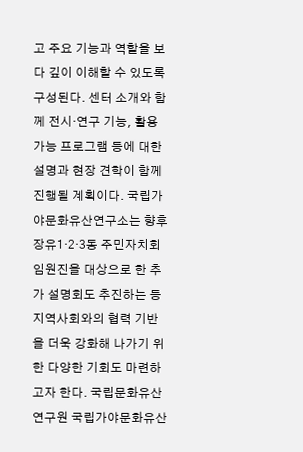고 주요 기능과 역할을 보다 깊이 이해할 수 있도록 구성된다. 센터 소개와 함께 전시·연구 기능, 활용 가능 프로그램 등에 대한 설명과 현장 견학이 함께 진행될 계획이다. 국립가야문화유산연구소는 향후 장유1·2·3동 주민자치회 임원진을 대상으로 한 추가 설명회도 추진하는 등 지역사회와의 협력 기반을 더욱 강화해 나가기 위한 다양한 기회도 마련하고자 한다. 국립문화유산연구원 국립가야문화유산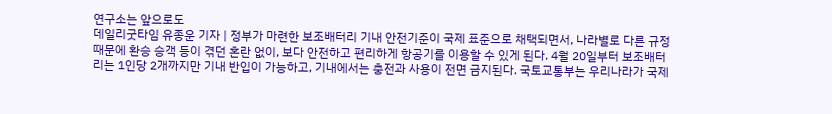연구소는 앞으로도
데일리굿타임 유종운 기자 | 정부가 마련한 보조배터리 기내 안전기준이 국제 표준으로 채택되면서, 나라별로 다른 규정 때문에 환승 승객 등이 겪던 혼란 없이, 보다 안전하고 편리하게 항공기를 이용할 수 있게 된다. 4월 20일부터 보조배터리는 1인당 2개까지만 기내 반입이 가능하고, 기내에서는 충전과 사용이 전면 금지된다. 국토교통부는 우리나라가 국제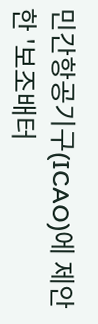민간항공기구(ICAO)에 제안한 '보조배터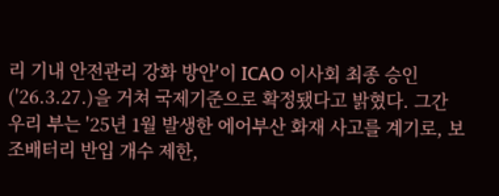리 기내 안전관리 강화 방안'이 ICAO 이사회 최종 승인('26.3.27.)을 거쳐 국제기준으로 확정됐다고 밝혔다. 그간 우리 부는 '25년 1월 발생한 에어부산 화재 사고를 계기로, 보조배터리 반입 개수 제한,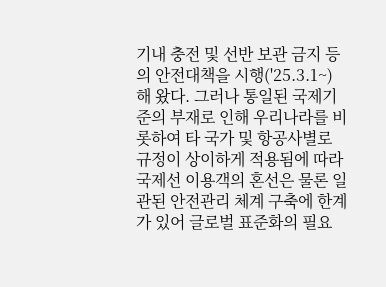기내 충전 및 선반 보관 금지 등의 안전대책을 시행('25.3.1~)해 왔다. 그러나 통일된 국제기준의 부재로 인해 우리나라를 비롯하여 타 국가 및 항공사별로 규정이 상이하게 적용됨에 따라 국제선 이용객의 혼선은 물론 일관된 안전관리 체계 구축에 한계가 있어 글로벌 표준화의 필요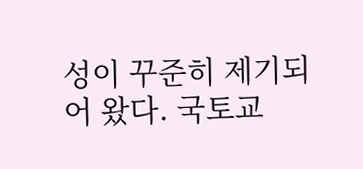성이 꾸준히 제기되어 왔다. 국토교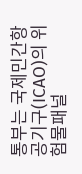통부는 국제민간항공기구(ICAO)의 위험물패널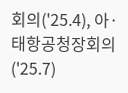회의('25.4), 아·태항공청장회의('25.7)